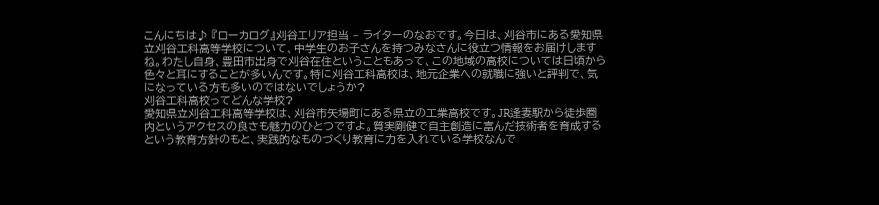こんにちは♪ 『ローカログ』刈谷エリア担当 – ライターのなおです。今日は、刈谷市にある愛知県立刈谷工科高等学校について、中学生のお子さんを持つみなさんに役立つ情報をお届けしますね。わたし自身、豊田市出身で刈谷在住ということもあって、この地域の高校については日頃から色々と耳にすることが多いんです。特に刈谷工科高校は、地元企業への就職に強いと評判で、気になっている方も多いのではないでしょうか?
刈谷工科高校ってどんな学校?
愛知県立刈谷工科高等学校は、刈谷市矢場町にある県立の工業高校です。JR逢妻駅から徒歩圏内というアクセスの良さも魅力のひとつですよ。質実剛健で自主創造に富んだ技術者を育成するという教育方針のもと、実践的なものづくり教育に力を入れている学校なんで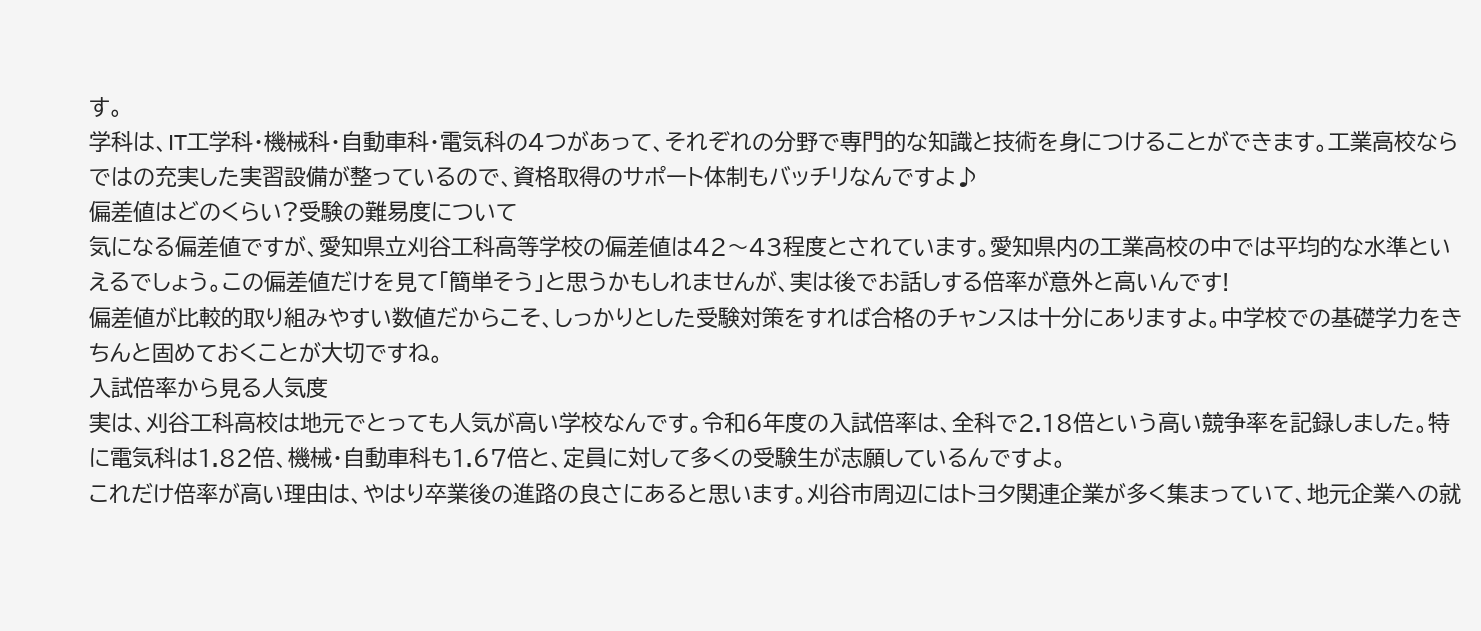す。
学科は、IT工学科・機械科・自動車科・電気科の4つがあって、それぞれの分野で専門的な知識と技術を身につけることができます。工業高校ならではの充実した実習設備が整っているので、資格取得のサポート体制もバッチリなんですよ♪
偏差値はどのくらい?受験の難易度について
気になる偏差値ですが、愛知県立刈谷工科高等学校の偏差値は42〜43程度とされています。愛知県内の工業高校の中では平均的な水準といえるでしょう。この偏差値だけを見て「簡単そう」と思うかもしれませんが、実は後でお話しする倍率が意外と高いんです!
偏差値が比較的取り組みやすい数値だからこそ、しっかりとした受験対策をすれば合格のチャンスは十分にありますよ。中学校での基礎学力をきちんと固めておくことが大切ですね。
入試倍率から見る人気度
実は、刈谷工科高校は地元でとっても人気が高い学校なんです。令和6年度の入試倍率は、全科で2.18倍という高い競争率を記録しました。特に電気科は1.82倍、機械・自動車科も1.67倍と、定員に対して多くの受験生が志願しているんですよ。
これだけ倍率が高い理由は、やはり卒業後の進路の良さにあると思います。刈谷市周辺にはトヨタ関連企業が多く集まっていて、地元企業への就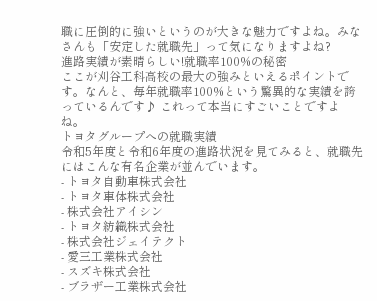職に圧倒的に強いというのが大きな魅力ですよね。みなさんも「安定した就職先」って気になりますよね?
進路実績が素晴らしい!就職率100%の秘密
ここが刈谷工科高校の最大の強みといえるポイントです。なんと、毎年就職率100%という驚異的な実績を誇っているんです♪ これって本当にすごいことですよね。
トヨタグループへの就職実績
令和5年度と令和6年度の進路状況を見てみると、就職先にはこんな有名企業が並んでいます。
- トヨタ自動車株式会社
- トヨタ車体株式会社
- 株式会社アイシン
- トヨタ紡織株式会社
- 株式会社ジェイテクト
- 愛三工業株式会社
- スズキ株式会社
- ブラザー工業株式会社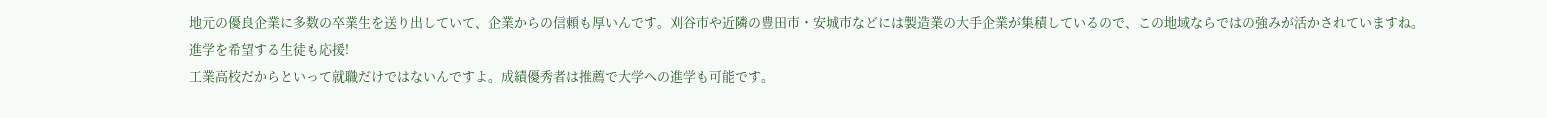地元の優良企業に多数の卒業生を送り出していて、企業からの信頼も厚いんです。刈谷市や近隣の豊田市・安城市などには製造業の大手企業が集積しているので、この地域ならではの強みが活かされていますね。
進学を希望する生徒も応援!
工業高校だからといって就職だけではないんですよ。成績優秀者は推薦で大学への進学も可能です。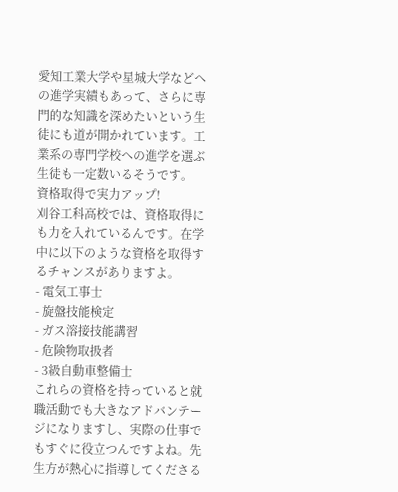愛知工業大学や星城大学などへの進学実績もあって、さらに専門的な知識を深めたいという生徒にも道が開かれています。工業系の専門学校への進学を選ぶ生徒も一定数いるそうです。
資格取得で実力アップ!
刈谷工科高校では、資格取得にも力を入れているんです。在学中に以下のような資格を取得するチャンスがありますよ。
- 電気工事士
- 旋盤技能検定
- ガス溶接技能講習
- 危険物取扱者
- 3級自動車整備士
これらの資格を持っていると就職活動でも大きなアドバンテージになりますし、実際の仕事でもすぐに役立つんですよね。先生方が熱心に指導してくださる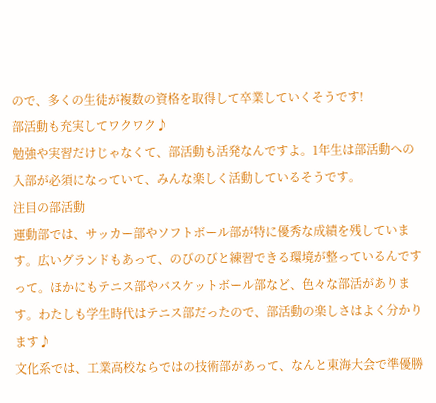ので、多くの生徒が複数の資格を取得して卒業していくそうです!
部活動も充実してワクワク♪
勉強や実習だけじゃなくて、部活動も活発なんですよ。1年生は部活動への入部が必須になっていて、みんな楽しく活動しているそうです。
注目の部活動
運動部では、サッカー部やソフトボール部が特に優秀な成績を残しています。広いグランドもあって、のびのびと練習できる環境が整っているんですって。ほかにもテニス部やバスケットボール部など、色々な部活があります。わたしも学生時代はテニス部だったので、部活動の楽しさはよく分かります♪
文化系では、工業高校ならではの技術部があって、なんと東海大会で準優勝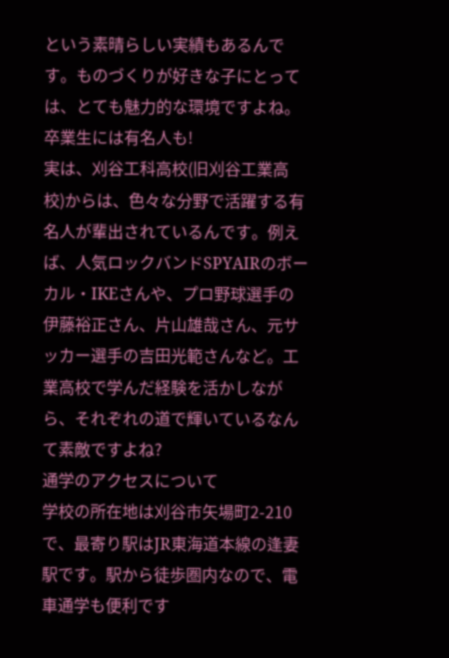という素晴らしい実績もあるんです。ものづくりが好きな子にとっては、とても魅力的な環境ですよね。
卒業生には有名人も!
実は、刈谷工科高校(旧刈谷工業高校)からは、色々な分野で活躍する有名人が輩出されているんです。例えば、人気ロックバンドSPYAIRのボーカル・IKEさんや、プロ野球選手の伊藤裕正さん、片山雄哉さん、元サッカー選手の吉田光範さんなど。工業高校で学んだ経験を活かしながら、それぞれの道で輝いているなんて素敵ですよね?
通学のアクセスについて
学校の所在地は刈谷市矢場町2-210で、最寄り駅はJR東海道本線の逢妻駅です。駅から徒歩圏内なので、電車通学も便利です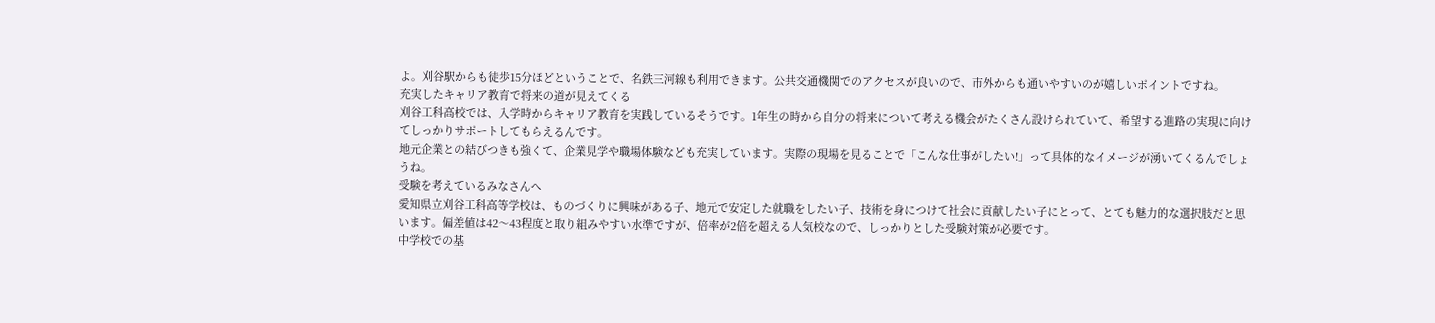よ。刈谷駅からも徒歩15分ほどということで、名鉄三河線も利用できます。公共交通機関でのアクセスが良いので、市外からも通いやすいのが嬉しいポイントですね。
充実したキャリア教育で将来の道が見えてくる
刈谷工科高校では、入学時からキャリア教育を実践しているそうです。1年生の時から自分の将来について考える機会がたくさん設けられていて、希望する進路の実現に向けてしっかりサポートしてもらえるんです。
地元企業との結びつきも強くて、企業見学や職場体験なども充実しています。実際の現場を見ることで「こんな仕事がしたい!」って具体的なイメージが湧いてくるんでしょうね。
受験を考えているみなさんへ
愛知県立刈谷工科高等学校は、ものづくりに興味がある子、地元で安定した就職をしたい子、技術を身につけて社会に貢献したい子にとって、とても魅力的な選択肢だと思います。偏差値は42〜43程度と取り組みやすい水準ですが、倍率が2倍を超える人気校なので、しっかりとした受験対策が必要です。
中学校での基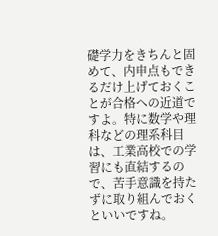礎学力をきちんと固めて、内申点もできるだけ上げておくことが合格への近道ですよ。特に数学や理科などの理系科目は、工業高校での学習にも直結するので、苦手意識を持たずに取り組んでおくといいですね。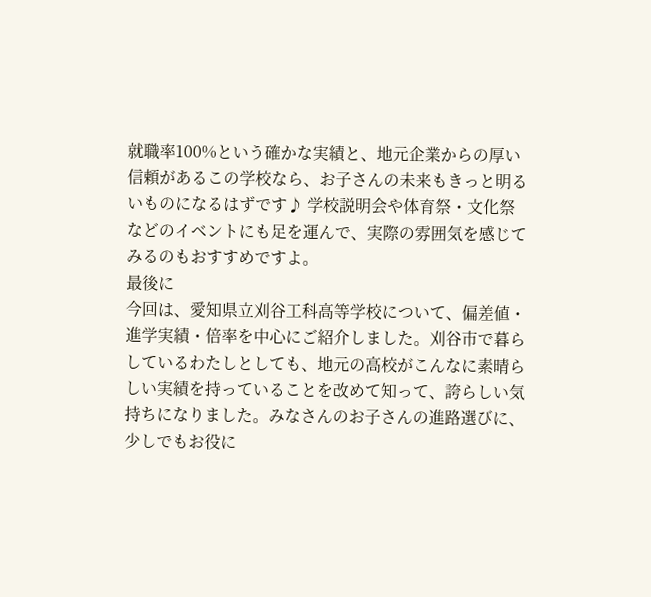就職率100%という確かな実績と、地元企業からの厚い信頼があるこの学校なら、お子さんの未来もきっと明るいものになるはずです♪ 学校説明会や体育祭・文化祭などのイベントにも足を運んで、実際の雰囲気を感じてみるのもおすすめですよ。
最後に
今回は、愛知県立刈谷工科高等学校について、偏差値・進学実績・倍率を中心にご紹介しました。刈谷市で暮らしているわたしとしても、地元の高校がこんなに素晴らしい実績を持っていることを改めて知って、誇らしい気持ちになりました。みなさんのお子さんの進路選びに、少しでもお役に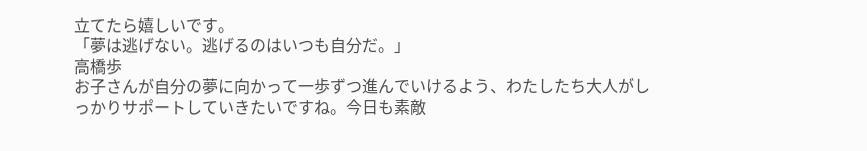立てたら嬉しいです。
「夢は逃げない。逃げるのはいつも自分だ。」
高橋歩
お子さんが自分の夢に向かって一歩ずつ進んでいけるよう、わたしたち大人がしっかりサポートしていきたいですね。今日も素敵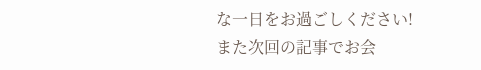な一日をお過ごしください! また次回の記事でお会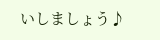いしましょう♪